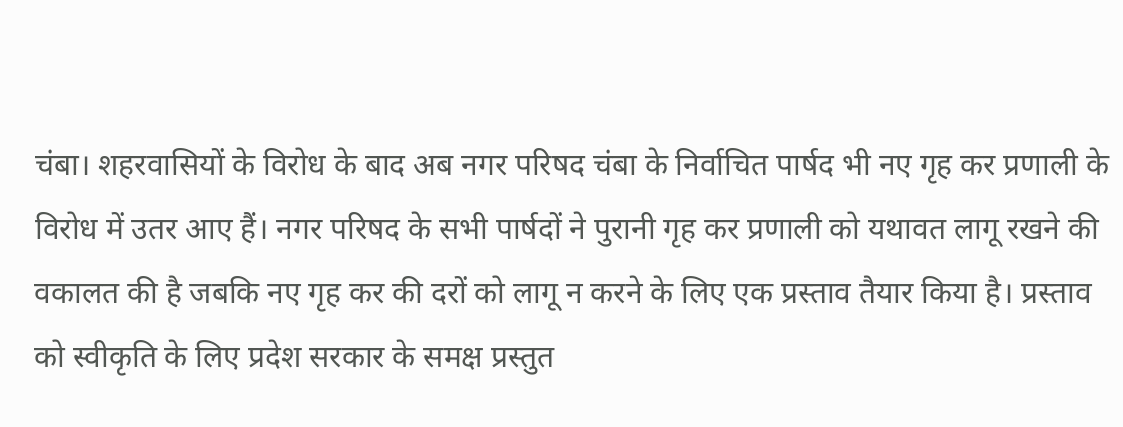चंबा। शहरवासियों के विरोध के बाद अब नगर परिषद चंबा के निर्वाचित पार्षद भी नए गृह कर प्रणाली के विरोध में उतर आए हैं। नगर परिषद के सभी पार्षदों ने पुरानी गृह कर प्रणाली को यथावत लागू रखने की वकालत की है जबकि नए गृह कर की दरों को लागू न करने के लिए एक प्रस्ताव तैयार किया है। प्रस्ताव को स्वीकृति के लिए प्रदेश सरकार के समक्ष प्रस्तुत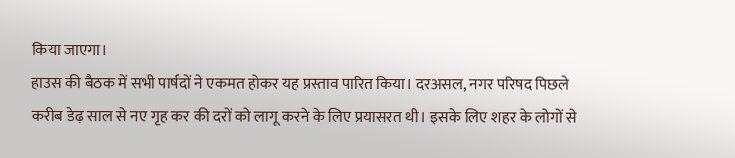किया जाएगा।
हाउस की बैठक में सभी पार्षदों ने एकमत होकर यह प्रस्ताव पारित किया। दरअसल, नगर परिषद पिछले करीब डेढ़ साल से नए गृह कर की दरों को लागू करने के लिए प्रयासरत थी। इसके लिए शहर के लोगों से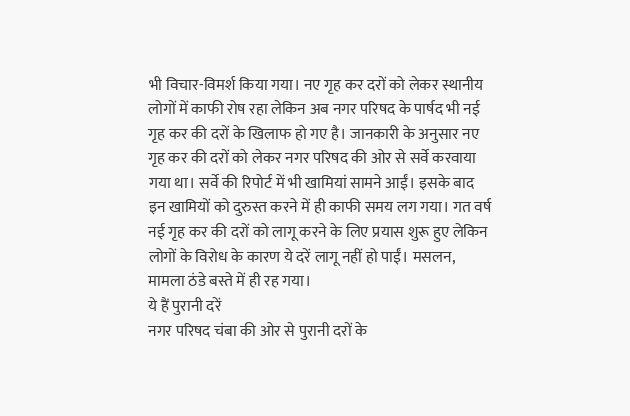भी विचार-विमर्श किया गया। नए गृह कर दरों को लेकर स्थानीय लोगों में काफी रोष रहा लेकिन अब नगर परिषद के पार्षद भी नई गृह कर की दरों के खिलाफ हो गए है। जानकारी के अनुसार नए गृह कर की दरों को लेकर नगर परिषद की ओर से सर्वे करवाया गया था। सर्वे की रिपोर्ट में भी खामियां सामने आईं। इसके बाद इन खामियों को दुरुस्त करने में ही काफी समय लग गया। गत वर्ष नई गृह कर की दरों को लागू करने के लिए प्रयास शुरू हुए लेकिन लोगों के विरोध के कारण ये दरें लागू नहीं हो पाईं। मसलन, मामला ठंडे बस्ते में ही रह गया।
ये हैं पुरानी दरें
नगर परिषद चंबा की ओर से पुरानी दरों के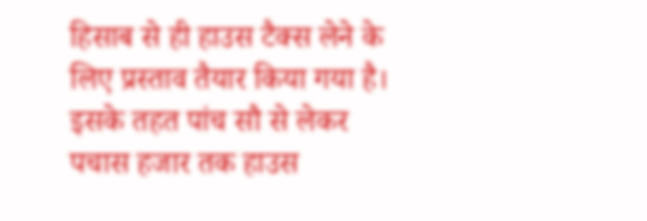हिसाब से ही हाउस टैक्स लेने के लिए प्रस्ताव तैयार किया गया है। इसके तहत पांच सौ से लेकर पचास हजार तक हाउस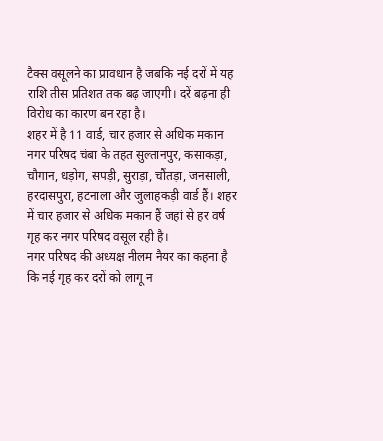टैक्स वसूलने का प्रावधान है जबकि नई दरों में यह राशि तीस प्रतिशत तक बढ़ जाएगी। दरें बढ़ना ही विरोध का कारण बन रहा है।
शहर में है 11 वार्ड, चार हजार से अधिक मकान
नगर परिषद चंबा के तहत सुल्तानपुर, कसाकड़ा, चौगान, धड़ोग, सपड़ी, सुराड़ा, चौंतड़ा, जनसाली, हरदासपुरा, हटनाला और जुलाहकड़ी वार्ड हैं। शहर में चार हजार से अधिक मकान हैं जहां से हर वर्ष गृह कर नगर परिषद वसूल रही है।
नगर परिषद की अध्यक्ष नीलम नैयर का कहना है कि नई गृह कर दरों को लागू न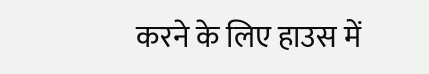करने के लिए हाउस में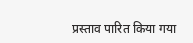प्रस्ताव पारित किया गया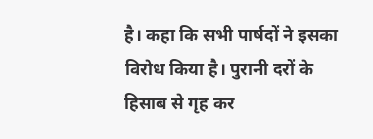है। कहा कि सभी पार्षदों ने इसका विरोध किया है। पुरानी दरों के हिसाब से गृह कर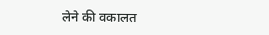लेने की वकालत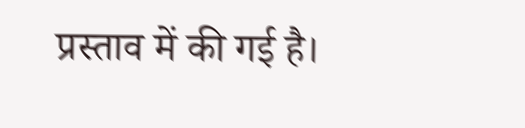प्रस्ताव में की गई है।